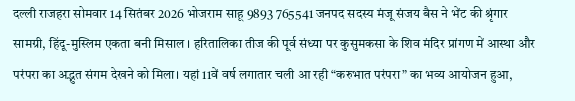दल्ली राजहरा सोमवार 14 सितंबर 2026 भोजराम साहू 9893 765541 जनपद सदस्य मंजू संजय बैस ने भेंट की श्रृंगार सामग्री, हिंदू-मुस्लिम एकता बनी मिसाल । हरितालिका तीज की पूर्व संध्या पर कुसुमकसा के शिव मंदिर प्रांगण में आस्था और परंपरा का अद्भुत संगम देखने को मिला। यहां 11वें वर्ष लगातार चली आ रही “करुभात परंपरा” का भव्य आयोजन हुआ,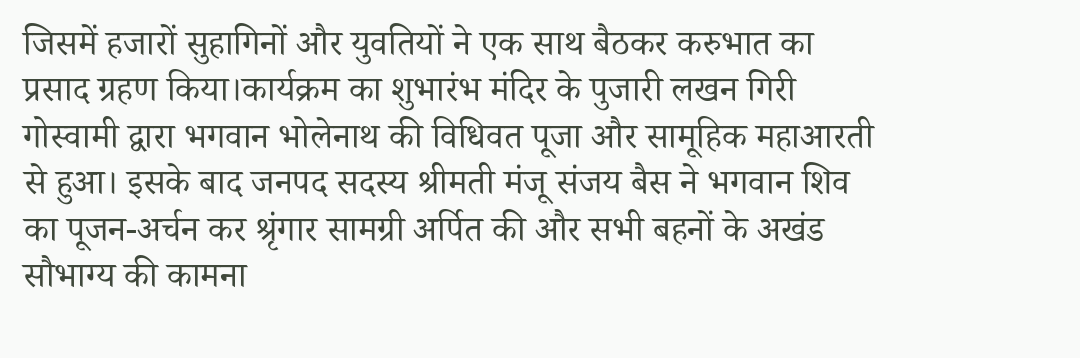जिसमें हजारों सुहागिनों और युवतियों ने एक साथ बैठकर करुभात का प्रसाद ग्रहण किया।कार्यक्रम का शुभारंभ मंदिर के पुजारी लखन गिरी गोस्वामी द्वारा भगवान भोलेनाथ की विधिवत पूजा और सामूहिक महाआरती से हुआ। इसके बाद जनपद सदस्य श्रीमती मंजू संजय बैस ने भगवान शिव का पूजन-अर्चन कर श्रृंगार सामग्री अर्पित की और सभी बहनों के अखंड सौभाग्य की कामना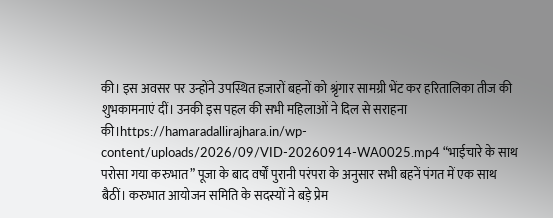की। इस अवसर पर उन्होंने उपस्थित हजारों बहनों को श्रृंगार सामग्री भेंट कर हरितालिका तीज की शुभकामनाएं दीं। उनकी इस पहल की सभी महिलाओं ने दिल से सराहना की।https://hamaradallirajhara.in/wp-content/uploads/2026/09/VID-20260914-WA0025.mp4 “भाईचारे के साथ परोसा गया करुभात” पूजा के बाद वर्षों पुरानी परंपरा के अनुसार सभी बहनें पंगत में एक साथ बैठीं। करुभात आयोजन समिति के सदस्यों ने बड़े प्रेम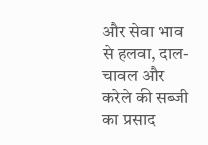और सेवा भाव से हलवा, दाल-चावल और करेले की सब्जी का प्रसाद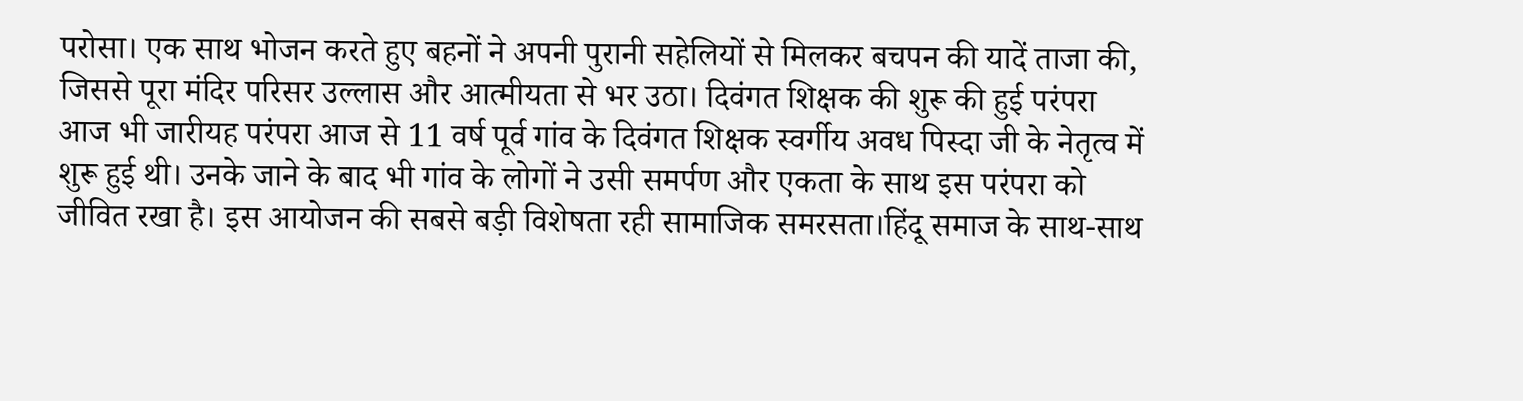परोसा। एक साथ भोजन करते हुए बहनों ने अपनी पुरानी सहेलियों से मिलकर बचपन की यादें ताजा की, जिससे पूरा मंदिर परिसर उल्लास और आत्मीयता से भर उठा। दिवंगत शिक्षक की शुरू की हुई परंपरा आज भी जारीयह परंपरा आज से 11 वर्ष पूर्व गांव के दिवंगत शिक्षक स्वर्गीय अवध पिस्दा जी के नेतृत्व में शुरू हुई थी। उनके जाने के बाद भी गांव के लोगों ने उसी समर्पण और एकता के साथ इस परंपरा को जीवित रखा है। इस आयोजन की सबसे बड़ी विशेषता रही सामाजिक समरसता।हिंदू समाज के साथ-साथ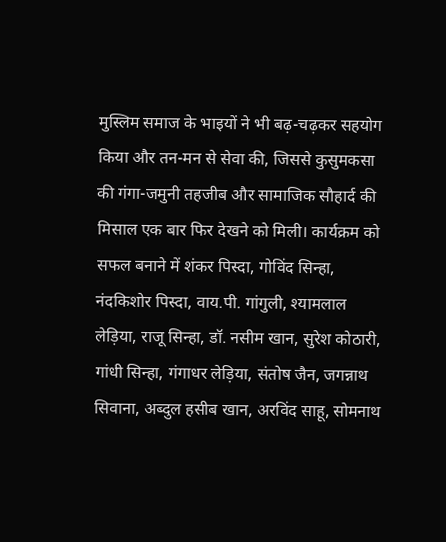मुस्लिम समाज के भाइयों ने भी बढ़-चढ़कर सहयोग किया और तन-मन से सेवा की, जिससे कुसुमकसा की गंगा-जमुनी तहजीब और सामाजिक सौहार्द की मिसाल एक बार फिर देखने को मिली। कार्यक्रम को सफल बनाने में शंकर पिस्दा, गोविंद सिन्हा, नंदकिशोर पिस्दा, वाय.पी. गांगुली, श्यामलाल लेड़िया, राजू सिन्हा, डॉ. नसीम खान, सुरेश कोठारी, गांधी सिन्हा, गंगाधर लेड़िया, संतोष जैन, जगन्नाथ सिवाना, अब्दुल हसीब खान, अरविंद साहू, सोमनाथ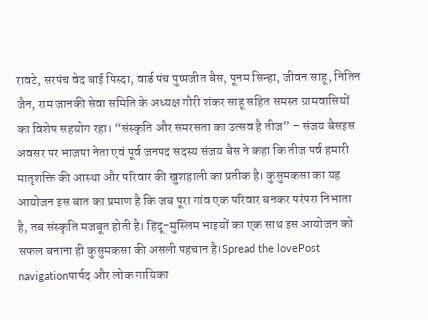रावटे, सरपंच वेद बाई पिस्दा, वार्ड पंच पुष्पजीत बैस, पूनम सिन्हा, जीवन साहू, नितिन जैन, राम जानकी सेवा समिति के अध्यक्ष गौरी शंकर साहू सहित समस्त ग्रामवासियों का विशेष सहयोग रहा। “संस्कृति और समरसता का उत्सव है तीज” – संजय बैसइस अवसर पर भाजपा नेता एवं पूर्व जनपद सदस्य संजय बैस ने कहा कि तीज पर्व हमारी मातृशक्ति की आस्था और परिवार की खुशहाली का प्रतीक है। कुसुमकसा का यह आयोजन इस बात का प्रमाण है कि जब पूरा गांव एक परिवार बनकर परंपरा निभाता है, तब संस्कृति मजबूत होती है। हिंदू-मुस्लिम भाइयों का एक साथ इस आयोजन को सफल बनाना ही कुसुमकसा की असली पहचान है।Spread the lovePost navigationपार्षद और लोक गायिका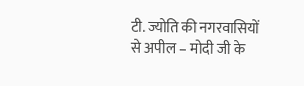टी. ज्योति की नगरवासियों से अपील – मोदी जी के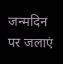जन्मदिन पर जलाएं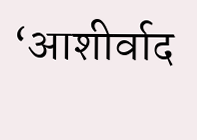‘आशीर्वाद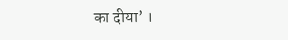का दीया’ ।